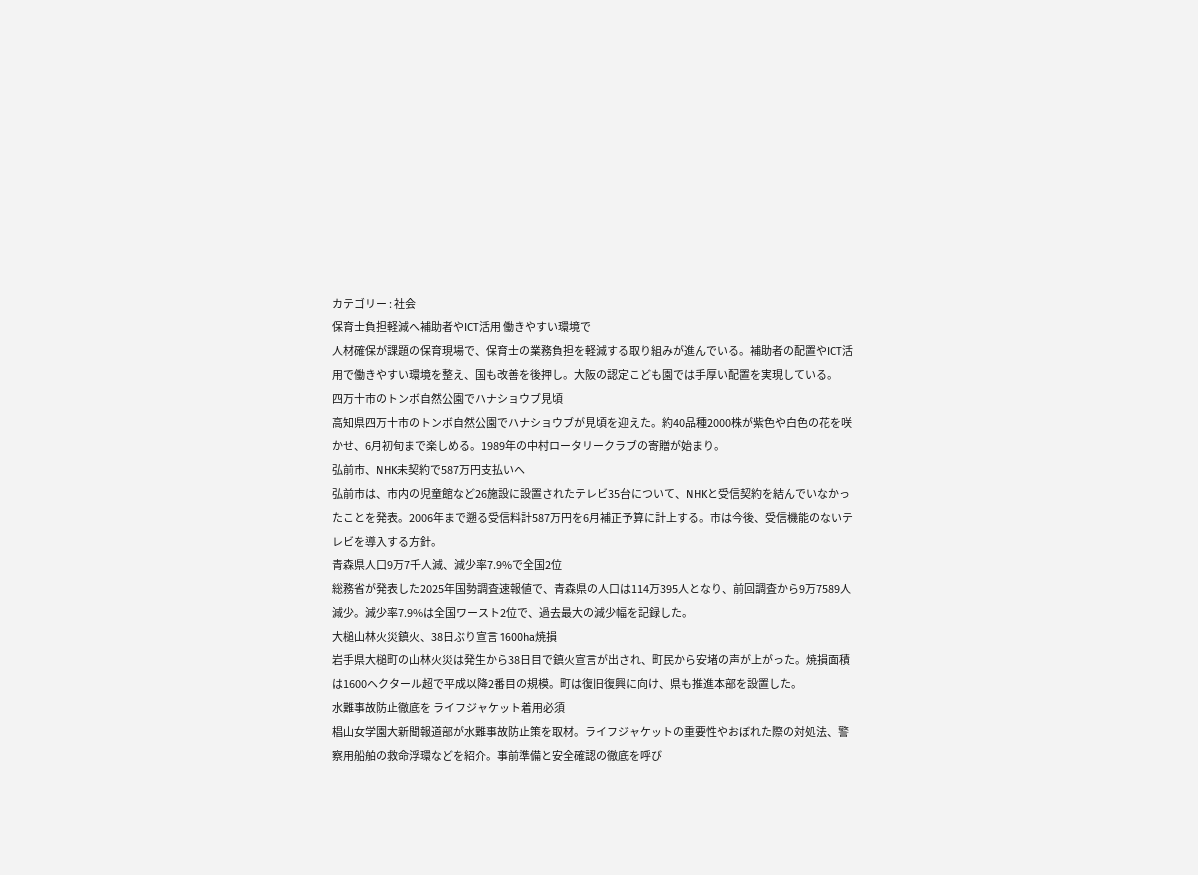カテゴリー : 社会
保育士負担軽減へ補助者やICT活用 働きやすい環境で
人材確保が課題の保育現場で、保育士の業務負担を軽減する取り組みが進んでいる。補助者の配置やICT活用で働きやすい環境を整え、国も改善を後押し。大阪の認定こども園では手厚い配置を実現している。
四万十市のトンボ自然公園でハナショウブ見頃
高知県四万十市のトンボ自然公園でハナショウブが見頃を迎えた。約40品種2000株が紫色や白色の花を咲かせ、6月初旬まで楽しめる。1989年の中村ロータリークラブの寄贈が始まり。
弘前市、NHK未契約で587万円支払いへ
弘前市は、市内の児童館など26施設に設置されたテレビ35台について、NHKと受信契約を結んでいなかったことを発表。2006年まで遡る受信料計587万円を6月補正予算に計上する。市は今後、受信機能のないテレビを導入する方針。
青森県人口9万7千人減、減少率7.9%で全国2位
総務省が発表した2025年国勢調査速報値で、青森県の人口は114万395人となり、前回調査から9万7589人減少。減少率7.9%は全国ワースト2位で、過去最大の減少幅を記録した。
大槌山林火災鎮火、38日ぶり宣言 1600ha焼損
岩手県大槌町の山林火災は発生から38日目で鎮火宣言が出され、町民から安堵の声が上がった。焼損面積は1600ヘクタール超で平成以降2番目の規模。町は復旧復興に向け、県も推進本部を設置した。
水難事故防止徹底を ライフジャケット着用必須
椙山女学園大新聞報道部が水難事故防止策を取材。ライフジャケットの重要性やおぼれた際の対処法、警察用船舶の救命浮環などを紹介。事前準備と安全確認の徹底を呼び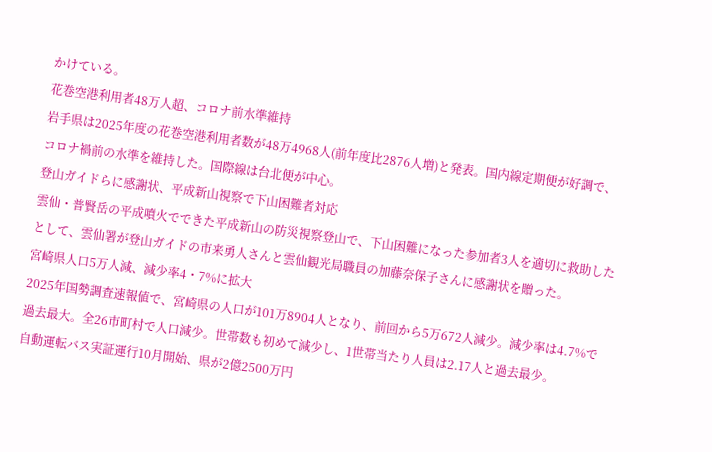かけている。
花巻空港利用者48万人超、コロナ前水準維持
岩手県は2025年度の花巻空港利用者数が48万4968人(前年度比2876人増)と発表。国内線定期便が好調で、コロナ禍前の水準を維持した。国際線は台北便が中心。
登山ガイドらに感謝状、平成新山視察で下山困難者対応
雲仙・普賢岳の平成噴火でできた平成新山の防災視察登山で、下山困難になった参加者3人を適切に救助したとして、雲仙署が登山ガイドの市来勇人さんと雲仙観光局職員の加藤奈保子さんに感謝状を贈った。
宮崎県人口5万人減、減少率4・7%に拡大
2025年国勢調査速報値で、宮崎県の人口が101万8904人となり、前回から5万672人減少。減少率は4.7%で過去最大。全26市町村で人口減少。世帯数も初めて減少し、1世帯当たり人員は2.17人と過去最少。
自動運転バス実証運行10月開始、県が2億2500万円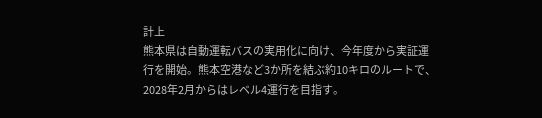計上
熊本県は自動運転バスの実用化に向け、今年度から実証運行を開始。熊本空港など3か所を結ぶ約10キロのルートで、2028年2月からはレベル4運行を目指す。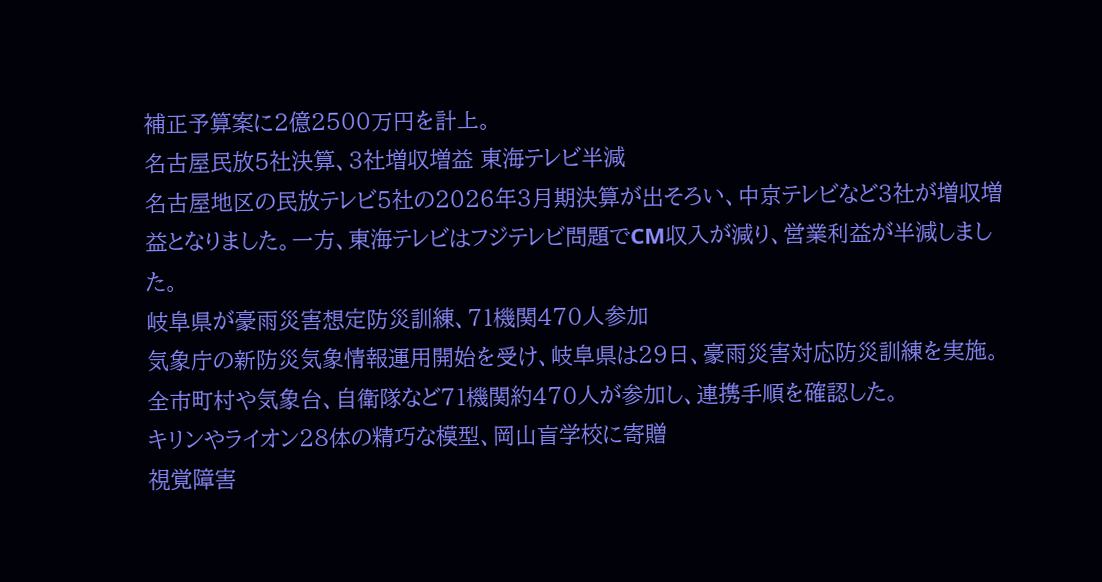補正予算案に2億2500万円を計上。
名古屋民放5社決算、3社増収増益 東海テレビ半減
名古屋地区の民放テレビ5社の2026年3月期決算が出そろい、中京テレビなど3社が増収増益となりました。一方、東海テレビはフジテレビ問題でCM収入が減り、営業利益が半減しました。
岐阜県が豪雨災害想定防災訓練、71機関470人参加
気象庁の新防災気象情報運用開始を受け、岐阜県は29日、豪雨災害対応防災訓練を実施。全市町村や気象台、自衛隊など71機関約470人が参加し、連携手順を確認した。
キリンやライオン28体の精巧な模型、岡山盲学校に寄贈
視覚障害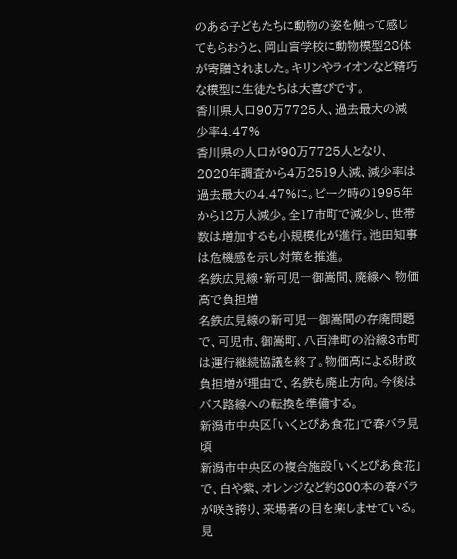のある子どもたちに動物の姿を触って感じてもらおうと、岡山盲学校に動物模型28体が寄贈されました。キリンやライオンなど精巧な模型に生徒たちは大喜びです。
香川県人口90万7725人、過去最大の減少率4.47%
香川県の人口が90万7725人となり、2020年調査から4万2519人減、減少率は過去最大の4.47%に。ピーク時の1995年から12万人減少。全17市町で減少し、世帯数は増加するも小規模化が進行。池田知事は危機感を示し対策を推進。
名鉄広見線・新可児―御嵩間、廃線へ 物価高で負担増
名鉄広見線の新可児―御嵩間の存廃問題で、可児市、御嵩町、八百津町の沿線3市町は運行継続協議を終了。物価高による財政負担増が理由で、名鉄も廃止方向。今後はバス路線への転換を準備する。
新潟市中央区「いくとぴあ食花」で春バラ見頃
新潟市中央区の複合施設「いくとぴあ食花」で、白や紫、オレンジなど約800本の春バラが咲き誇り、来場者の目を楽しませている。見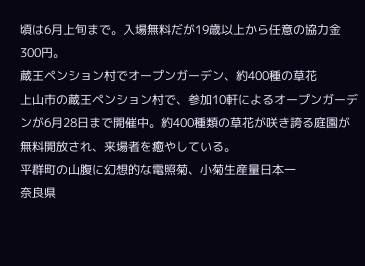頃は6月上旬まで。入場無料だが19歳以上から任意の協力金300円。
蔵王ペンション村でオープンガーデン、約400種の草花
上山市の蔵王ペンション村で、参加10軒によるオープンガーデンが6月28日まで開催中。約400種類の草花が咲き誇る庭園が無料開放され、来場者を癒やしている。
平群町の山腹に幻想的な電照菊、小菊生産量日本一
奈良県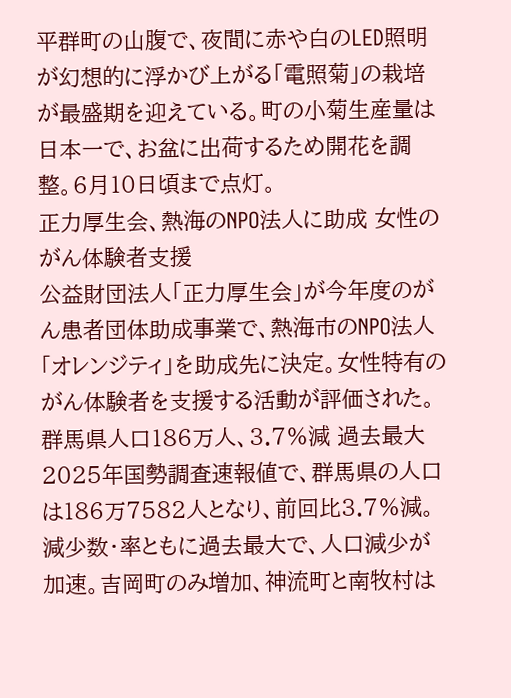平群町の山腹で、夜間に赤や白のLED照明が幻想的に浮かび上がる「電照菊」の栽培が最盛期を迎えている。町の小菊生産量は日本一で、お盆に出荷するため開花を調整。6月10日頃まで点灯。
正力厚生会、熱海のNPO法人に助成 女性のがん体験者支援
公益財団法人「正力厚生会」が今年度のがん患者団体助成事業で、熱海市のNPO法人「オレンジティ」を助成先に決定。女性特有のがん体験者を支援する活動が評価された。
群馬県人口186万人、3.7%減 過去最大
2025年国勢調査速報値で、群馬県の人口は186万7582人となり、前回比3.7%減。減少数・率ともに過去最大で、人口減少が加速。吉岡町のみ増加、神流町と南牧村は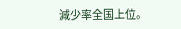減少率全国上位。